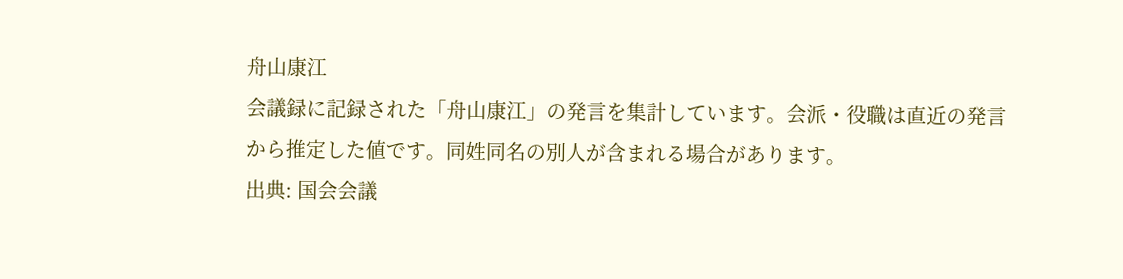舟山康江
会議録に記録された「舟山康江」の発言を集計しています。会派・役職は直近の発言から推定した値です。同姓同名の別人が含まれる場合があります。
出典: 国会会議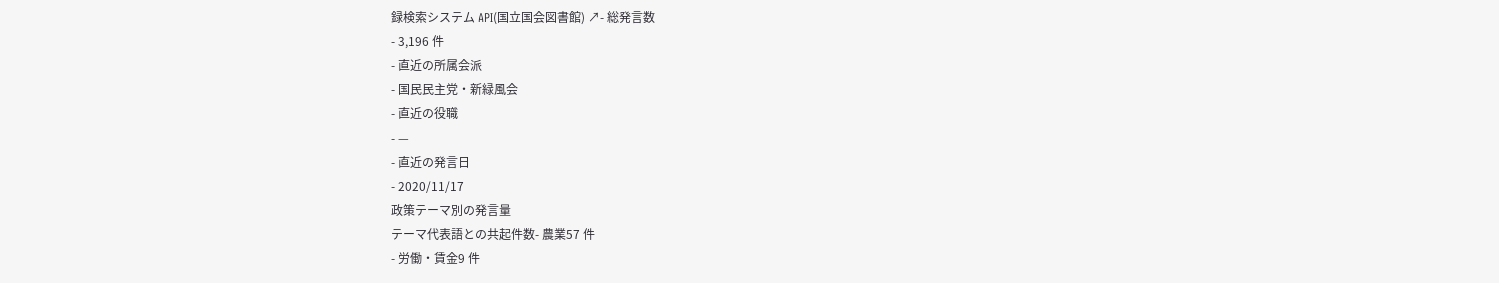録検索システム API(国立国会図書館) ↗- 総発言数
- 3,196 件
- 直近の所属会派
- 国民民主党・新緑風会
- 直近の役職
- —
- 直近の発言日
- 2020/11/17
政策テーマ別の発言量
テーマ代表語との共起件数- 農業57 件
- 労働・賃金9 件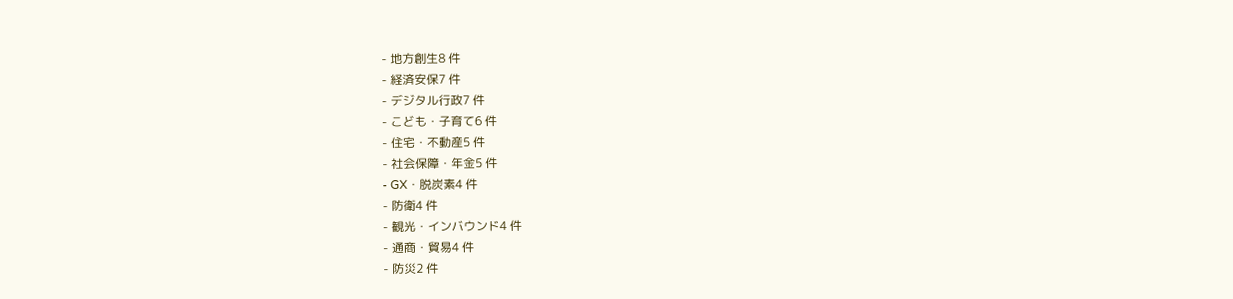- 地方創生8 件
- 経済安保7 件
- デジタル行政7 件
- こども・子育て6 件
- 住宅・不動産5 件
- 社会保障・年金5 件
- GX・脱炭素4 件
- 防衛4 件
- 観光・インバウンド4 件
- 通商・貿易4 件
- 防災2 件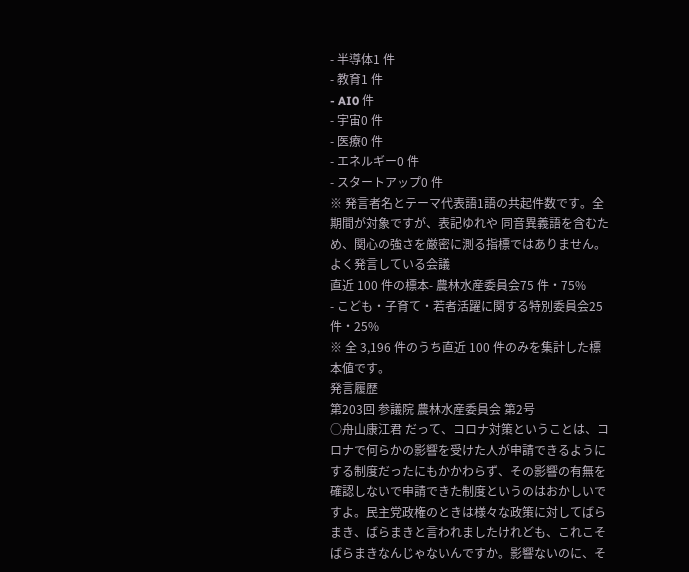- 半導体1 件
- 教育1 件
- AI0 件
- 宇宙0 件
- 医療0 件
- エネルギー0 件
- スタートアップ0 件
※ 発言者名とテーマ代表語1語の共起件数です。全期間が対象ですが、表記ゆれや 同音異義語を含むため、関心の強さを厳密に測る指標ではありません。
よく発言している会議
直近 100 件の標本- 農林水産委員会75 件・75%
- こども・子育て・若者活躍に関する特別委員会25 件・25%
※ 全 3,196 件のうち直近 100 件のみを集計した標本値です。
発言履歴
第203回 参議院 農林水産委員会 第2号
○舟山康江君 だって、コロナ対策ということは、コロナで何らかの影響を受けた人が申請できるようにする制度だったにもかかわらず、その影響の有無を確認しないで申請できた制度というのはおかしいですよ。民主党政権のときは様々な政策に対してばらまき、ばらまきと言われましたけれども、これこそばらまきなんじゃないんですか。影響ないのに、そ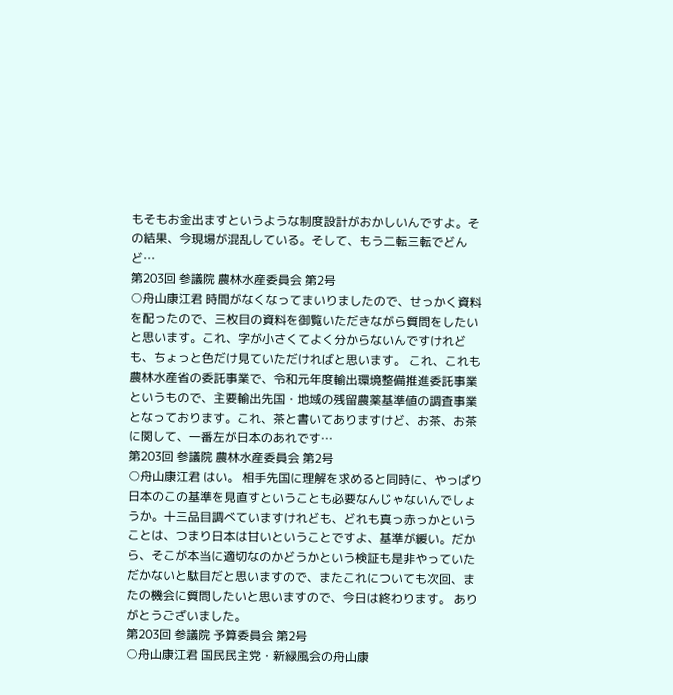もそもお金出ますというような制度設計がおかしいんですよ。その結果、今現場が混乱している。そして、もう二転三転でどんど…
第203回 参議院 農林水産委員会 第2号
○舟山康江君 時間がなくなってまいりましたので、せっかく資料を配ったので、三枚目の資料を御覧いただきながら質問をしたいと思います。これ、字が小さくてよく分からないんですけれども、ちょっと色だけ見ていただければと思います。 これ、これも農林水産省の委託事業で、令和元年度輸出環境整備推進委託事業というもので、主要輸出先国・地域の残留農薬基準値の調査事業となっております。これ、茶と書いてありますけど、お茶、お茶に関して、一番左が日本のあれです…
第203回 参議院 農林水産委員会 第2号
○舟山康江君 はい。 相手先国に理解を求めると同時に、やっぱり日本のこの基準を見直すということも必要なんじゃないんでしょうか。十三品目調べていますけれども、どれも真っ赤っかということは、つまり日本は甘いということですよ、基準が緩い。だから、そこが本当に適切なのかどうかという検証も是非やっていただかないと駄目だと思いますので、またこれについても次回、またの機会に質問したいと思いますので、今日は終わります。 ありがとうございました。
第203回 参議院 予算委員会 第2号
○舟山康江君 国民民主党・新緑風会の舟山康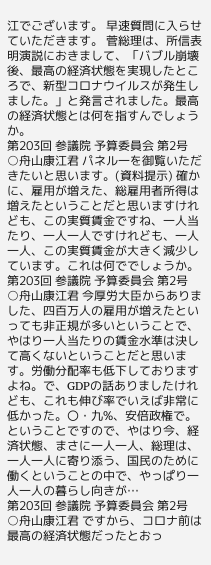江でございます。 早速質問に入らせていただきます。 菅総理は、所信表明演説におきまして、「バブル崩壊後、最高の経済状態を実現したところで、新型コロナウイルスが発生しました。」と発言されました。最高の経済状態とは何を指すんでしょうか。
第203回 参議院 予算委員会 第2号
○舟山康江君 パネル一を御覧いただきたいと思います。(資料提示) 確かに、雇用が増えた、総雇用者所得は増えたということだと思いますけれども、この実質賃金ですね、一人当たり、一人一人ですけれども、一人一人、この実質賃金が大きく減少しています。これは何ででしょうか。
第203回 参議院 予算委員会 第2号
○舟山康江君 今厚労大臣からありました、四百万人の雇用が増えたといっても非正規が多いということで、やはり一人当たりの賃金水準は決して高くないということだと思います。労働分配率も低下しておりますよね。で、GDPの話ありましたけれども、これも伸び率でいえば非常に低かった。〇・九%、安倍政権で。 ということですので、やはり今、経済状態、まさに一人一人、総理は、一人一人に寄り添う、国民のために働くということの中で、やっぱり一人一人の暮らし向きが…
第203回 参議院 予算委員会 第2号
○舟山康江君 ですから、コロナ前は最高の経済状態だったとおっ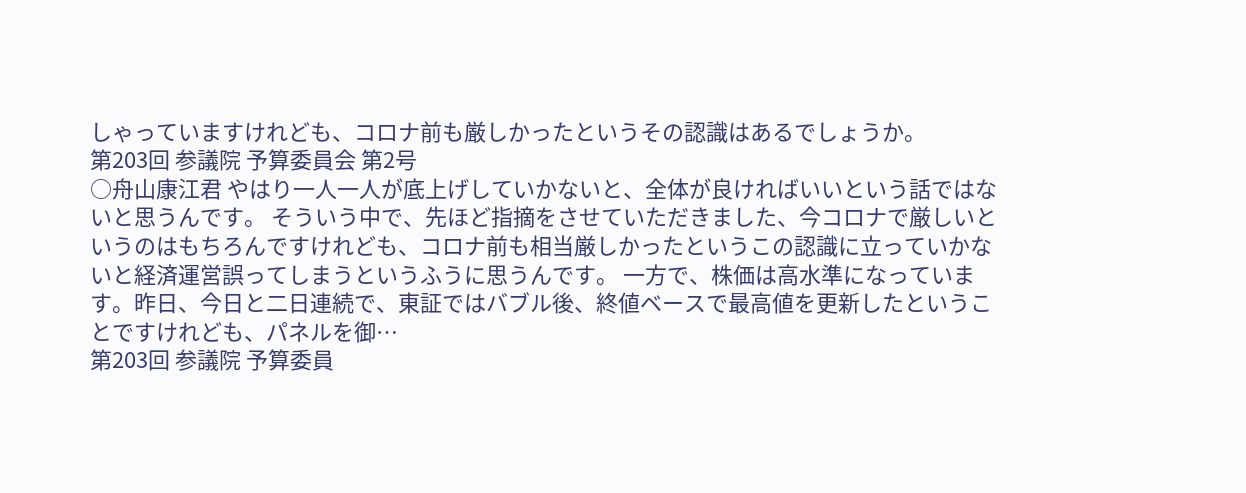しゃっていますけれども、コロナ前も厳しかったというその認識はあるでしょうか。
第203回 参議院 予算委員会 第2号
○舟山康江君 やはり一人一人が底上げしていかないと、全体が良ければいいという話ではないと思うんです。 そういう中で、先ほど指摘をさせていただきました、今コロナで厳しいというのはもちろんですけれども、コロナ前も相当厳しかったというこの認識に立っていかないと経済運営誤ってしまうというふうに思うんです。 一方で、株価は高水準になっています。昨日、今日と二日連続で、東証ではバブル後、終値ベースで最高値を更新したということですけれども、パネルを御…
第203回 参議院 予算委員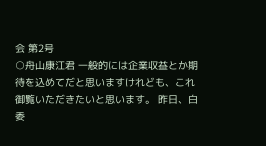会 第2号
○舟山康江君 一般的には企業収益とか期待を込めてだと思いますけれども、これ御覧いただきたいと思います。 昨日、白委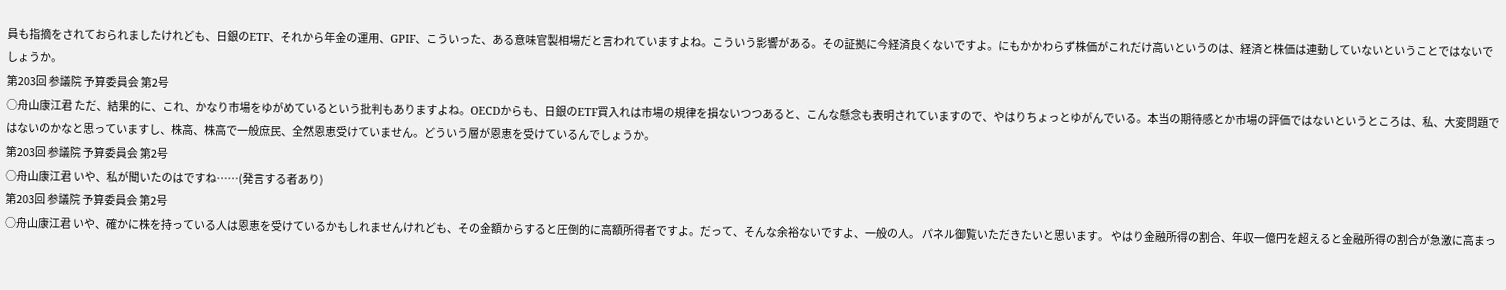員も指摘をされておられましたけれども、日銀のETF、それから年金の運用、GPIF、こういった、ある意味官製相場だと言われていますよね。こういう影響がある。その証拠に今経済良くないですよ。にもかかわらず株価がこれだけ高いというのは、経済と株価は連動していないということではないでしょうか。
第203回 参議院 予算委員会 第2号
○舟山康江君 ただ、結果的に、これ、かなり市場をゆがめているという批判もありますよね。OECDからも、日銀のETF買入れは市場の規律を損ないつつあると、こんな懸念も表明されていますので、やはりちょっとゆがんでいる。本当の期待感とか市場の評価ではないというところは、私、大変問題ではないのかなと思っていますし、株高、株高で一般庶民、全然恩恵受けていません。どういう層が恩恵を受けているんでしょうか。
第203回 参議院 予算委員会 第2号
○舟山康江君 いや、私が聞いたのはですね……(発言する者あり)
第203回 参議院 予算委員会 第2号
○舟山康江君 いや、確かに株を持っている人は恩恵を受けているかもしれませんけれども、その金額からすると圧倒的に高額所得者ですよ。だって、そんな余裕ないですよ、一般の人。 パネル御覧いただきたいと思います。 やはり金融所得の割合、年収一億円を超えると金融所得の割合が急激に高まっ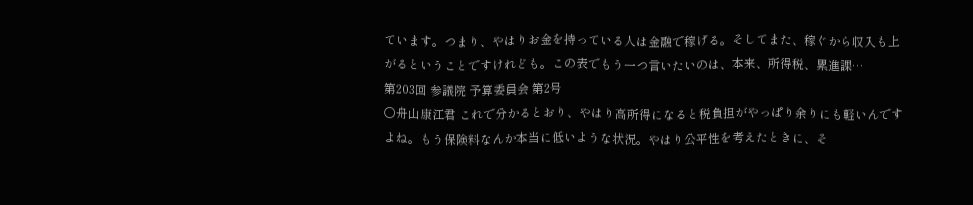ています。つまり、やはりお金を持っている人は金融で稼げる。そしてまた、稼ぐから収入も上がるということですけれども。この表でもう一つ言いたいのは、本来、所得税、累進課…
第203回 参議院 予算委員会 第2号
○舟山康江君 これで分かるとおり、やはり高所得になると税負担がやっぱり余りにも軽いんですよね。もう保険料なんか本当に低いような状況。やはり公平性を考えたときに、そ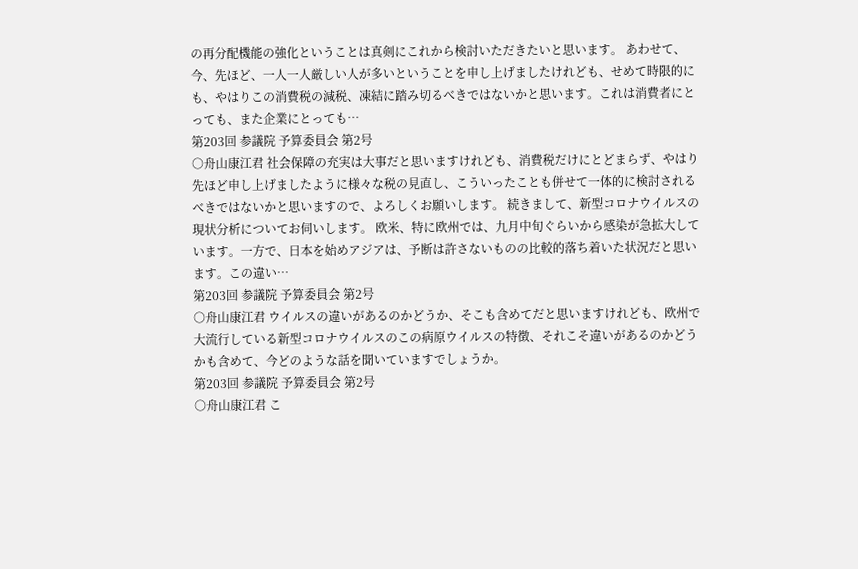の再分配機能の強化ということは真剣にこれから検討いただきたいと思います。 あわせて、今、先ほど、一人一人厳しい人が多いということを申し上げましたけれども、せめて時限的にも、やはりこの消費税の減税、凍結に踏み切るべきではないかと思います。これは消費者にとっても、また企業にとっても…
第203回 参議院 予算委員会 第2号
○舟山康江君 社会保障の充実は大事だと思いますけれども、消費税だけにとどまらず、やはり先ほど申し上げましたように様々な税の見直し、こういったことも併せて一体的に検討されるべきではないかと思いますので、よろしくお願いします。 続きまして、新型コロナウイルスの現状分析についてお伺いします。 欧米、特に欧州では、九月中旬ぐらいから感染が急拡大しています。一方で、日本を始めアジアは、予断は許さないものの比較的落ち着いた状況だと思います。この違い…
第203回 参議院 予算委員会 第2号
○舟山康江君 ウイルスの違いがあるのかどうか、そこも含めてだと思いますけれども、欧州で大流行している新型コロナウイルスのこの病原ウイルスの特徴、それこそ違いがあるのかどうかも含めて、今どのような話を聞いていますでしょうか。
第203回 参議院 予算委員会 第2号
○舟山康江君 こ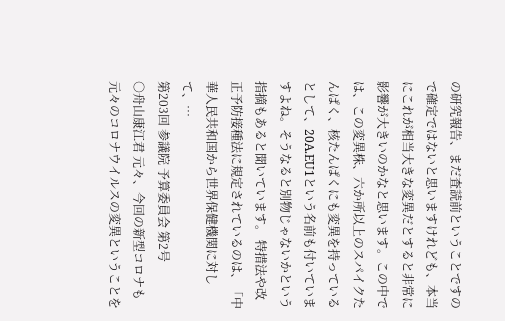の研究報告、まだ査読前ということですので確定ではないと思いますけれども、本当にこれが相当大きな変異だとすると非常に影響が大きいのかなと思います。この中では、この変異株、六か所以上のスパイクたんぱく、核たんぱくにも変異を持っているとして、20A.EU1という名前も付いていますよね。そうなると別物じゃないかという指摘もあると聞いています。 特措法や改正予防接種法に規定されているのは、「中華人民共和国から世界保健機関に対して、…
第203回 参議院 予算委員会 第2号
○舟山康江君 元々、今回の新型コロナも元々のコロナウイルスの変異ということを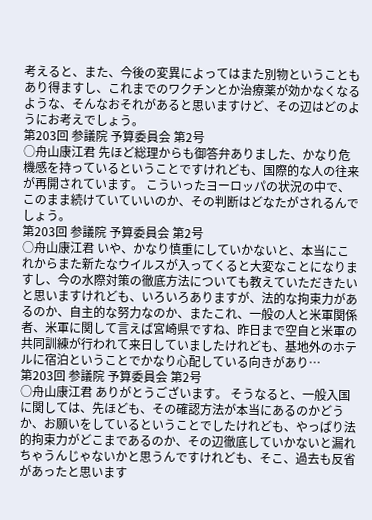考えると、また、今後の変異によってはまた別物ということもあり得ますし、これまでのワクチンとか治療薬が効かなくなるような、そんなおそれがあると思いますけど、その辺はどのようにお考えでしょう。
第203回 参議院 予算委員会 第2号
○舟山康江君 先ほど総理からも御答弁ありました、かなり危機感を持っているということですけれども、国際的な人の往来が再開されています。 こういったヨーロッパの状況の中で、このまま続けていていいのか、その判断はどなたがされるんでしょう。
第203回 参議院 予算委員会 第2号
○舟山康江君 いや、かなり慎重にしていかないと、本当にこれからまた新たなウイルスが入ってくると大変なことになりますし、今の水際対策の徹底方法についても教えていただきたいと思いますけれども、いろいろありますが、法的な拘束力があるのか、自主的な努力なのか、またこれ、一般の人と米軍関係者、米軍に関して言えば宮崎県ですね、昨日まで空自と米軍の共同訓練が行われて来日していましたけれども、基地外のホテルに宿泊ということでかなり心配している向きがあり…
第203回 参議院 予算委員会 第2号
○舟山康江君 ありがとうございます。 そうなると、一般入国に関しては、先ほども、その確認方法が本当にあるのかどうか、お願いをしているということでしたけれども、やっぱり法的拘束力がどこまであるのか、その辺徹底していかないと漏れちゃうんじゃないかと思うんですけれども、そこ、過去も反省があったと思います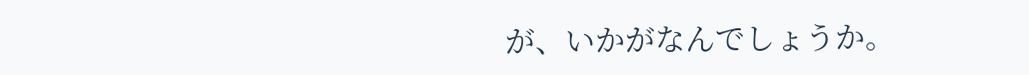が、いかがなんでしょうか。